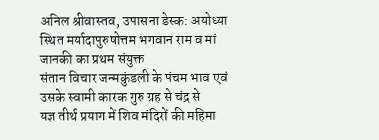अनिल श्रीवास्तव, उपासना डेस्क: अयोध्या स्थित मर्यादापुरुषोत्तम भगवान राम व मां जानकी का प्रथम संयुक्त
संतान विचार जन्मकुंडली के पंचम भाव एवं उसके स्वामी कारक गुरु ग्रह से चंद्र से
यज्ञ तीर्थ प्रयाग में शिव मंदिरों की महिमा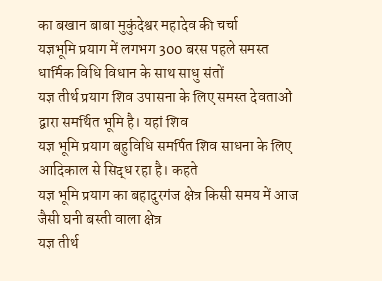का बखान बाबा मुकुंदेश्वर महादेव की चर्चा
यज्ञभूमि प्रयाग में लगभग 300 बरस पहले समस्त धार्मिक विधि विधान के साथ साधु संतों
यज्ञ तीर्थ प्रयाग शिव उपासना के लिए समस्त देवताओं द्वारा समर्थित भूमि है। यहां शिव
यज्ञ भूमि प्रयाग बहुविधि समर्पित शिव साधना के लिए आदिकाल से सिद्ध रहा है। कहते
यज्ञ भूमि प्रयाग का बहादुरगंज क्षेत्र किसी समय में आज जैसी घनी बस्ती वाला क्षेत्र
यज्ञ तीर्थ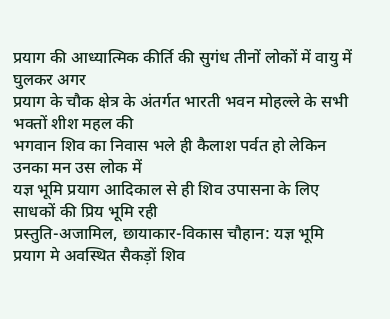प्रयाग की आध्यात्मिक कीर्ति की सुगंध तीनों लोकों में वायु में घुलकर अगर
प्रयाग के चौक क्षेत्र के अंतर्गत भारती भवन मोहल्ले के सभी भक्तों शीश महल की
भगवान शिव का निवास भले ही कैलाश पर्वत हो लेकिन उनका मन उस लोक में
यज्ञ भूमि प्रयाग आदिकाल से ही शिव उपासना के लिए साधकों की प्रिय भूमि रही
प्रस्तुति-अजामिल, छायाकार-विकास चौहान: यज्ञ भूमि प्रयाग मे अवस्थित सैकड़ों शिव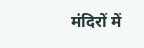मंदिरों में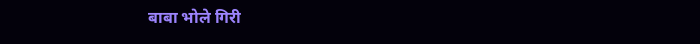बाबा भोले गिरी